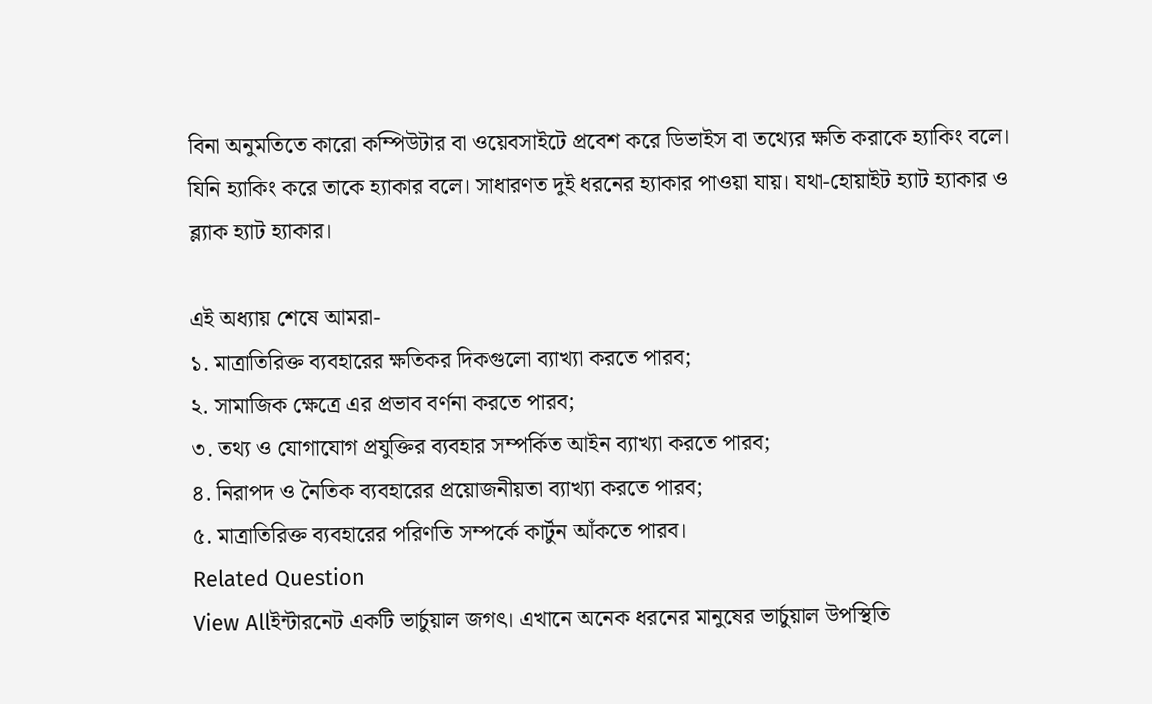বিনা অনুমতিতে কারো কম্পিউটার বা ওয়েবসাইটে প্রবেশ করে ডিভাইস বা তথ্যের ক্ষতি করাকে হ্যাকিং বলে। যিনি হ্যাকিং করে তাকে হ্যাকার বলে। সাধারণত দুই ধরনের হ্যাকার পাওয়া যায়। যথা-হোয়াইট হ্যাট হ্যাকার ও ব্ল্যাক হ্যাট হ্যাকার।

এই অধ্যায় শেষে আমরা-
১. মাত্রাতিরিক্ত ব্যবহারের ক্ষতিকর দিকগুলো ব্যাখ্যা করতে পারব;
২. সামাজিক ক্ষেত্রে এর প্রভাব বর্ণনা করতে পারব;
৩. তথ্য ও যোগাযোগ প্রযুক্তির ব্যবহার সম্পর্কিত আইন ব্যাখ্যা করতে পারব;
৪. নিরাপদ ও নৈতিক ব্যবহারের প্রয়োজনীয়তা ব্যাখ্যা করতে পারব;
৫. মাত্রাতিরিক্ত ব্যবহারের পরিণতি সম্পর্কে কার্টুন আঁকতে পারব।
Related Question
View Allইন্টারনেট একটি ভার্চুয়াল জগৎ। এখানে অনেক ধরনের মানুষের ভার্চুয়াল উপস্থিতি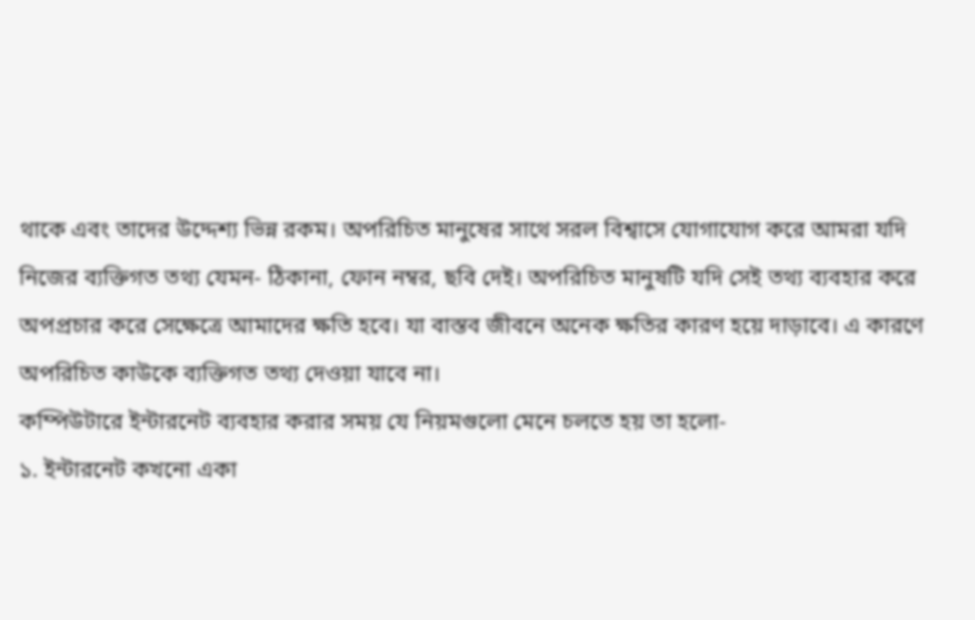থাকে এবং তাদের উদ্দেশ্য ভিন্ন রকম। অপরিচিত মানুষের সাথে সরল বিশ্বাসে যোগাযোগ করে আমরা যদি নিজের ব্যক্তিগত তথ্য যেমন- ঠিকানা, ফোন নম্বর, ছবি দেই। অপরিচিত মানুষটি যদি সেই তথ্য ব্যবহার করে অপপ্রচার করে সেক্ষেত্রে আমাদের ক্ষতি হবে। যা বাস্তব জীবনে অনেক ক্ষতির কারণ হয়ে দাড়াবে। এ কারণে অপরিচিত কাউকে ব্যক্তিগত তথ্য দেওয়া যাবে না।
কম্পিউটারে ইন্টারনেট ব্যবহার করার সময় যে নিয়মগুলো মেনে চলতে হয় তা হলো-
১. ইন্টারনেট কখনো একা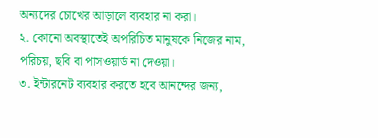অন্যদের চোখের আড়ালে ব্যবহার না করা।
২. কোনো অবস্থাতেই অপরিচিত মানুষকে নিজের নাম, পরিচয়, ছবি বা পাসওয়ার্ড না দেওয়া।
৩. ইন্টারনেট ব্যবহার করতে হবে আনন্দের জন্য,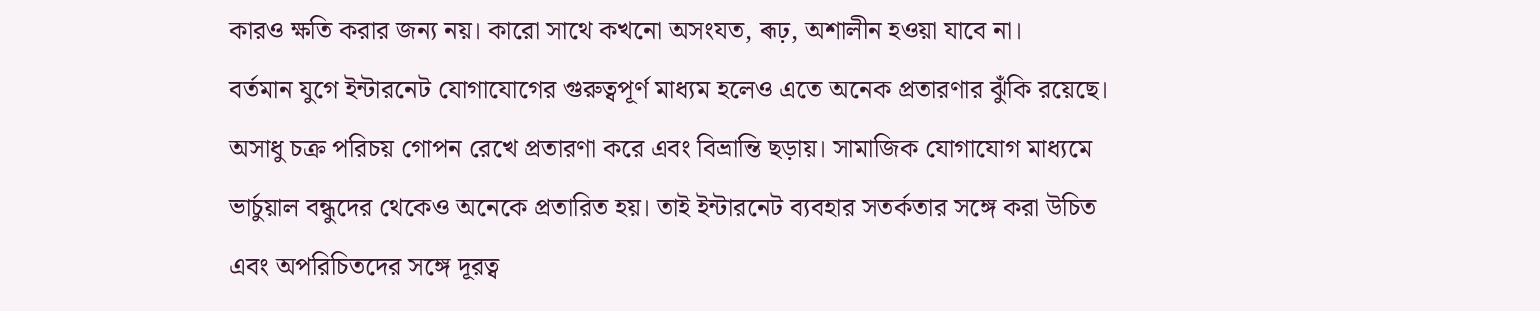কারও ক্ষতি করার জন্য নয়। কারো সাথে কখনো অসংযত, ৰূঢ়, অশালীন হওয়া যাবে না।
বর্তমান যুগে ইন্টারনেট যোগাযোগের গুরুত্বপূর্ণ মাধ্যম হলেও এতে অনেক প্রতারণার ঝুঁকি রয়েছে। অসাধু চক্র পরিচয় গোপন রেখে প্রতারণা করে এবং বিভ্রান্তি ছড়ায়। সামাজিক যোগাযোগ মাধ্যমে ভার্চুয়াল বন্ধুদের থেকেও অনেকে প্রতারিত হয়। তাই ইন্টারনেট ব্যবহার সতর্কতার সঙ্গে করা উচিত এবং অপরিচিতদের সঙ্গে দূরত্ব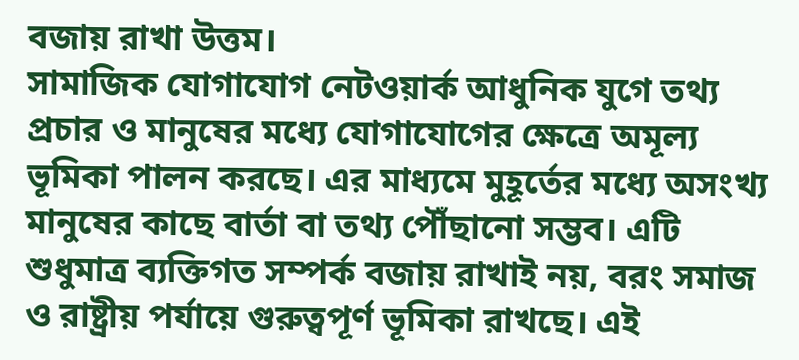বজায় রাখা উত্তম।
সামাজিক যোগাযোগ নেটওয়ার্ক আধুনিক যুগে তথ্য প্রচার ও মানুষের মধ্যে যোগাযোগের ক্ষেত্রে অমূল্য ভূমিকা পালন করছে। এর মাধ্যমে মুহূর্তের মধ্যে অসংখ্য মানুষের কাছে বার্তা বা তথ্য পৌঁছানো সম্ভব। এটি শুধুমাত্র ব্যক্তিগত সম্পর্ক বজায় রাখাই নয়, বরং সমাজ ও রাষ্ট্রীয় পর্যায়ে গুরুত্বপূর্ণ ভূমিকা রাখছে। এই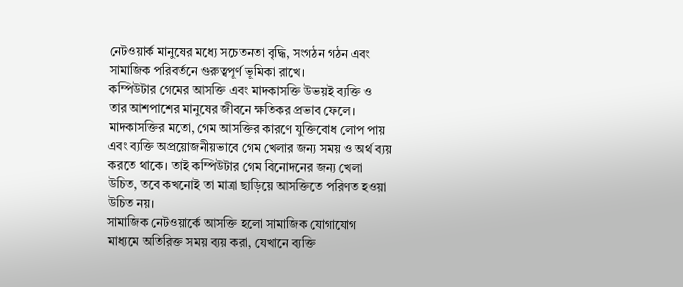নেটওয়ার্ক মানুষের মধ্যে সচেতনতা বৃদ্ধি, সংগঠন গঠন এবং সামাজিক পরিবর্তনে গুরুত্বপূর্ণ ভূমিকা রাখে।
কম্পিউটার গেমের আসক্তি এবং মাদকাসক্তি উভয়ই ব্যক্তি ও তার আশপাশের মানুষের জীবনে ক্ষতিকর প্রভাব ফেলে। মাদকাসক্তির মতো, গেম আসক্তির কারণে যুক্তিবোধ লোপ পায় এবং ব্যক্তি অপ্রয়োজনীয়ভাবে গেম খেলার জন্য সময় ও অর্থ ব্যয় করতে থাকে। তাই কম্পিউটার গেম বিনোদনের জন্য খেলা উচিত, তবে কখনোই তা মাত্রা ছাড়িয়ে আসক্তিতে পরিণত হওয়া উচিত নয়।
সামাজিক নেটওয়ার্কে আসক্তি হলো সামাজিক যোগাযোগ মাধ্যমে অতিরিক্ত সময় ব্যয় করা, যেখানে ব্যক্তি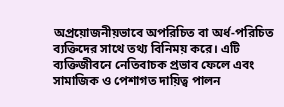অপ্রয়োজনীয়ভাবে অপরিচিত বা অর্ধ-পরিচিত ব্যক্তিদের সাথে তথ্য বিনিময় করে। এটি ব্যক্তিজীবনে নেতিবাচক প্রভাব ফেলে এবং সামাজিক ও পেশাগত দায়িত্ব পালন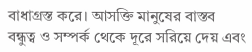বাধাগ্রস্ত করে। আসক্তি মানুষের বাস্তব বন্ধুত্ব ও সম্পর্ক থেকে দূরে সরিয়ে দেয় এবং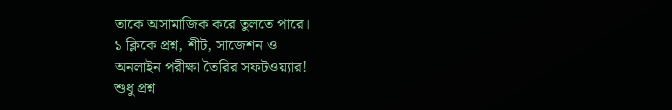তাকে অসামাজিক করে তুলতে পারে।
১ ক্লিকে প্রশ্ন, শীট, সাজেশন ও
অনলাইন পরীক্ষা তৈরির সফটওয়্যার!
শুধু প্রশ্ন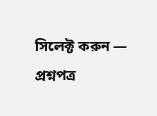সিলেক্ট করুন — প্রশ্নপত্র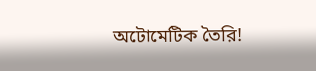অটোমেটিক তৈরি!